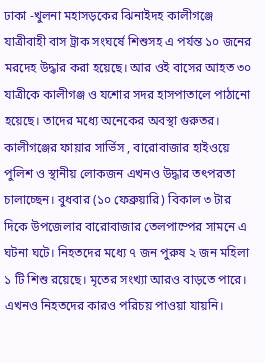ঢাকা -খুলনা মহাসড়কের ঝিনাইদহ কালীগঞ্জে যাত্রীবাহী বাস ট্রাক সংঘর্ষে শিশুসহ এ পর্যন্ত ১০ জনের মরদেহ উদ্ধার করা হয়েছে। আর ওই বাসের আহত ৩০ যাত্রীকে কালীগঞ্জ ও যশোর সদর হাসপাতালে পাঠানো হয়েছে। তাদের মধ্যে অনেকের অবস্থা গুরুতর।
কালীগঞ্জের ফায়ার সার্ভিস , বারোবাজার হাইওয়ে পুলিশ ও স্থানীয় লোকজন এখনও উদ্ধার তৎপরতা চালাচ্ছেন। বুধবার (১০ ফেব্রুয়ারি) বিকাল ৩ টার দিকে উপজেলার বারোবাজার তেলপাম্পের সামনে এ ঘটনা ঘটে। নিহতদের মধ্যে ৭ জন পুরুষ ২ জন মহিলা ১ টি শিশু রয়েছে। মৃতের সংখ্যা আরও বাড়তে পারে।
এখনও নিহতদের কারও পরিচয় পাওয়া যায়নি।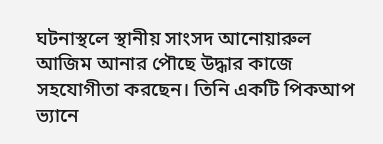ঘটনাস্থলে স্থানীয় সাংসদ আনোয়ারুল আজিম আনার পৌছে উদ্ধার কাজে সহযোগীতা করছেন। তিনি একটি পিকআপ ভ্যানে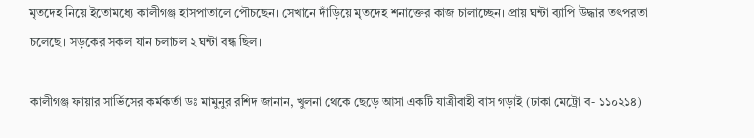মৃতদেহ নিয়ে ইতোমধ্যে কালীগঞ্জ হাসপাতালে পৌচছেন। সেখানে দাঁড়িয়ে মৃতদেহ শনাক্তের কাজ চালাচ্ছেন। প্রায় ঘন্টা ব্যাপি উদ্ধার তৎপরতা চলেছে। সড়কের সকল যান চলাচল ২ ঘন্টা বন্ধ ছিল।

কালীগঞ্জ ফায়ার সার্ভিসের কর্মকর্তা ডঃ মামুনুর রশিদ জানান, খুলনা থেকে ছেড়ে আসা একটি যাত্রীবাহী বাস গড়াই (ঢাকা মেট্রো ব- ১১০২১৪)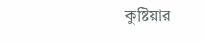কুষ্টিয়ার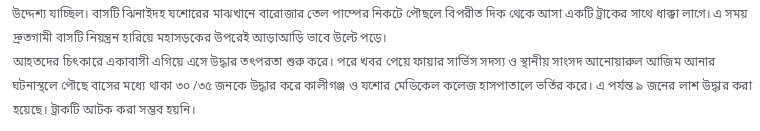উদ্দেশ্য যাচ্ছিল। বাসটি ঝিনাইদহ যশোরের মাঝখানে বারোজার তেল পাম্পের নিকটে পৌছলে বিপরীত দিক থেকে আসা একটি ট্রাকের সাথে ধাক্কা লাগে। এ সময় দ্রুতগামী বাসটি নিয়ন্ত্রন হারিয়ে মহাসড়কের উপরেই আড়াআড়ি ভাবে উল্টে পড়ে।
আহতদের চিৎকারে একাবাসী এগিয়ে এসে উদ্ধার তৎপরতা শুরু করে। পরে খবর পেয়ে ফায়ার সার্ভিস সদস্য ও স্থানীয় সাংসদ আনোয়ারুল আজিম আনার ঘটনাস্থলে পৌছে বাসের মধ্যে থাকা ৩০ /৩৫ জনকে উদ্ধার করে কালীগঞ্জ ও যশোর মেডিকেল কলেজ হাসপাতালে ভর্তির করে। এ পর্যন্ত ৯ জনের লাশ উদ্ধার করা হয়েছে। ট্রাকটি আটক করা সম্ভব হয়নি।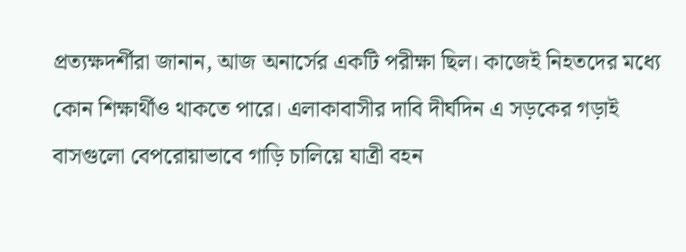প্রত্যক্ষদর্শীরা জানান, আজ অনার্সের একটি পরীক্ষা ছিল। কাজেই নিহতদের মধ্যে কোন শিক্ষার্থীও থাকতে পারে। এলাকাবাসীর দাবি দীর্ঘদিন এ সড়কের গড়াই বাসগুলো বেপরোয়াভাবে গাড়ি চালিয়ে যাত্রী বহন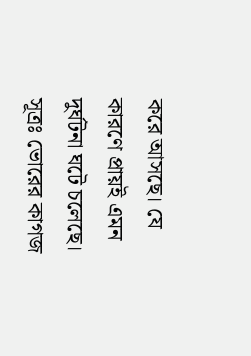করে আসছে। যে কারণে প্রায়ই এমন দুর্ঘটনা ঘটে চলেছে।
সূত্রঃ ভোরের কাগজ